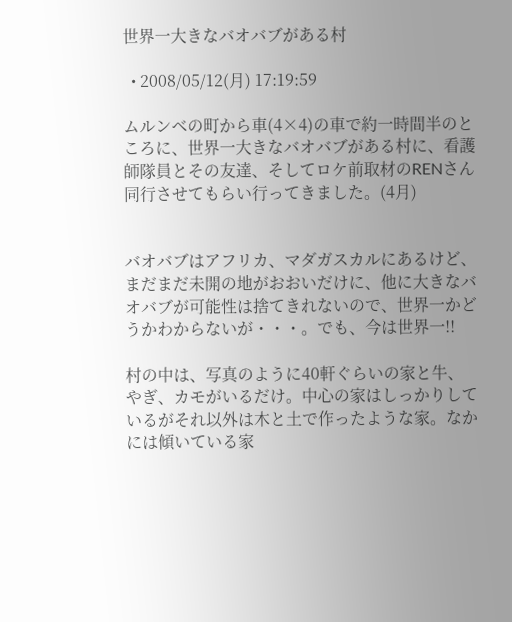世界一大きなバオバブがある村

  • 2008/05/12(月) 17:19:59

ムルンベの町から車(4×4)の車で約一時間半のところに、世界一大きなバオバブがある村に、看護師隊員とその友達、そしてロケ前取材のRENさん同行させてもらい行ってきました。(4月)


バオバブはアフリカ、マダガスカルにあるけど、まだまだ未開の地がおおいだけに、他に大きなバオバブが可能性は捨てきれないので、世界一かどうかわからないが・・・。でも、今は世界一!!

村の中は、写真のように40軒ぐらいの家と牛、やぎ、カモがいるだけ。中心の家はしっかりしているがそれ以外は木と土で作ったような家。なかには傾いている家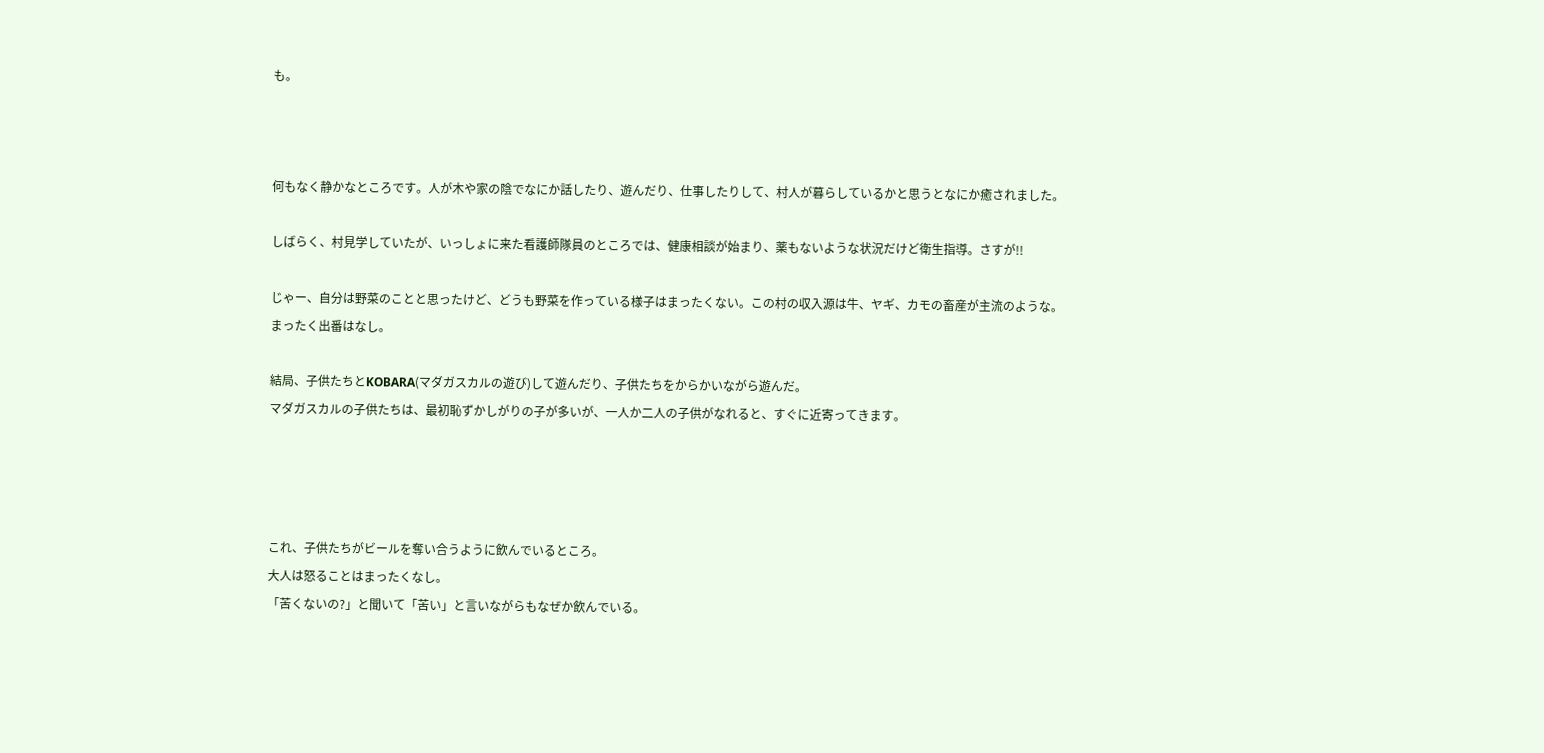も。



何もなく静かなところです。人が木や家の陰でなにか話したり、遊んだり、仕事したりして、村人が暮らしているかと思うとなにか癒されました。

しばらく、村見学していたが、いっしょに来た看護師隊員のところでは、健康相談が始まり、薬もないような状況だけど衛生指導。さすが!!

じゃー、自分は野菜のことと思ったけど、どうも野菜を作っている様子はまったくない。この村の収入源は牛、ヤギ、カモの畜産が主流のような。
まったく出番はなし。

結局、子供たちとKOBARA(マダガスカルの遊び)して遊んだり、子供たちをからかいながら遊んだ。
マダガスカルの子供たちは、最初恥ずかしがりの子が多いが、一人か二人の子供がなれると、すぐに近寄ってきます。




これ、子供たちがビールを奪い合うように飲んでいるところ。
大人は怒ることはまったくなし。
「苦くないの?」と聞いて「苦い」と言いながらもなぜか飲んでいる。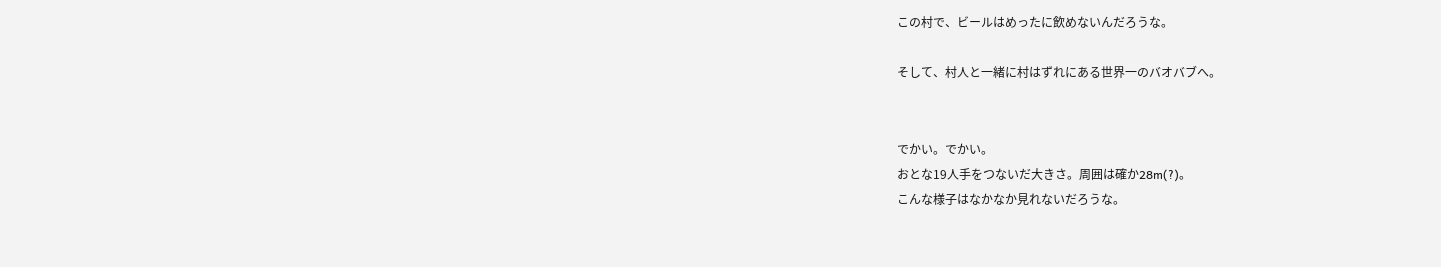この村で、ビールはめったに飲めないんだろうな。

そして、村人と一緒に村はずれにある世界一のバオバブへ。


でかい。でかい。
おとな19人手をつないだ大きさ。周囲は確か28m(?)。
こんな様子はなかなか見れないだろうな。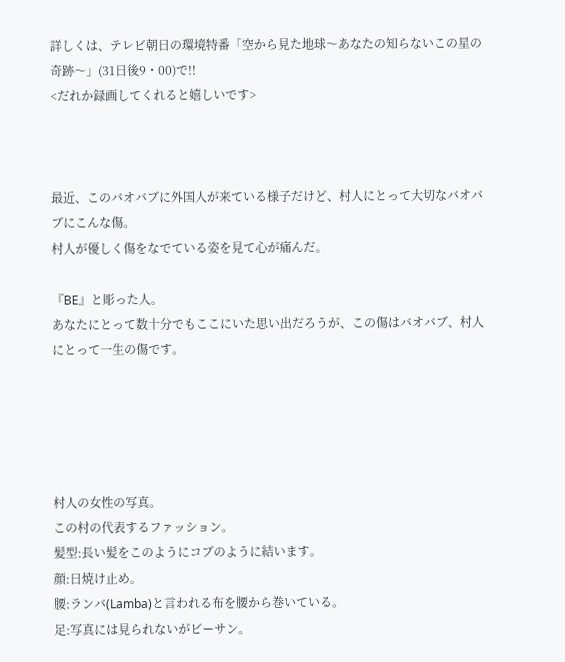詳しくは、テレビ朝日の環境特番「空から見た地球〜あなたの知らないこの星の奇跡〜」(31日後9・00)で!!
<だれか録画してくれると嬉しいです>



最近、このバオバブに外国人が来ている様子だけど、村人にとって大切なバオバブにこんな傷。
村人が優しく傷をなでている姿を見て心が痛んだ。

『BE』と彫った人。
あなたにとって数十分でもここにいた思い出だろうが、この傷はバオバブ、村人にとって一生の傷です。





村人の女性の写真。
この村の代表するファッション。
髪型:長い髪をこのようにコブのように結います。
顔:日焼け止め。
腰:ランバ(Lamba)と言われる布を腰から巻いている。
足:写真には見られないがビーサン。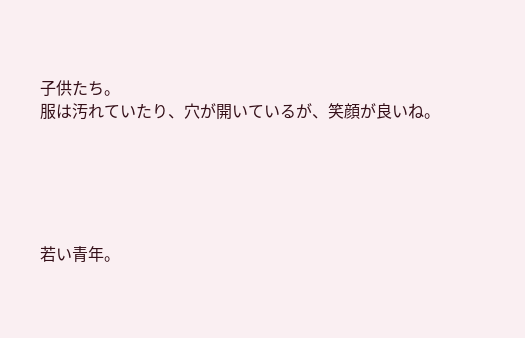子供たち。
服は汚れていたり、穴が開いているが、笑顔が良いね。





若い青年。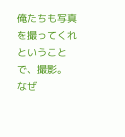俺たちも写真を撮ってくれということで、撮影。
なぜ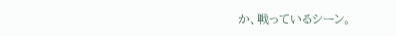か、戦っているシーン。